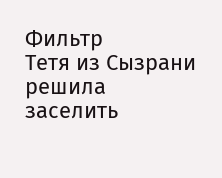Фильтр
Тетя из Сызрани решила заселить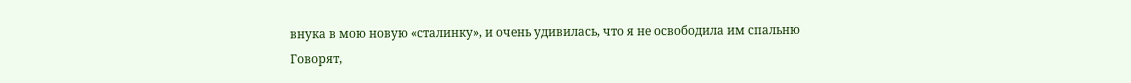внука в мою новую «сталинку», и очень удивилась, что я не освободила им спальню
Говорят,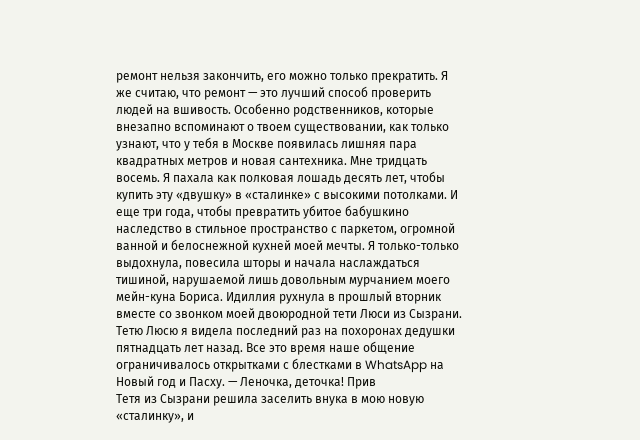ремонт нельзя закончить, его можно только прекратить. Я же считаю, что ремонт — это лучший способ проверить людей на вшивость. Особенно родственников, которые внезапно вспоминают о твоем существовании, как только узнают, что у тебя в Москве появилась лишняя пара квадратных метров и новая сантехника. Мне тридцать восемь. Я пахала как полковая лошадь десять лет, чтобы купить эту «двушку» в «сталинке» с высокими потолками. И еще три года, чтобы превратить убитое бабушкино наследство в стильное пространство с паркетом, огромной ванной и белоснежной кухней моей мечты. Я только-только выдохнула, повесила шторы и начала наслаждаться тишиной, нарушаемой лишь довольным мурчанием моего мейн-куна Бориса. Идиллия рухнула в прошлый вторник вместе со звонком моей двоюродной тети Люси из Сызрани. Тетю Люсю я видела последний раз на похоронах дедушки пятнадцать лет назад. Все это время наше общение ограничивалось открытками с блестками в WhatsApp на Новый год и Пасху. — Леночка, деточка! Прив
Тетя из Сызрани решила заселить внука в мою новую «сталинку», и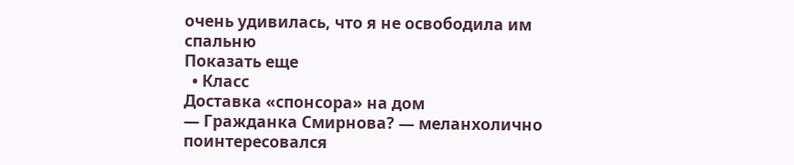очень удивилась, что я не освободила им спальню
Показать еще
  • Класс
Доставка «спонсора» на дом
— Гражданка Смирнова? — меланхолично поинтересовался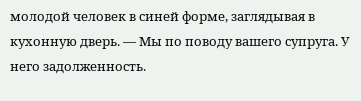молодой человек в синей форме, заглядывая в кухонную дверь. — Мы по поводу вашего супруга. У него задолженность.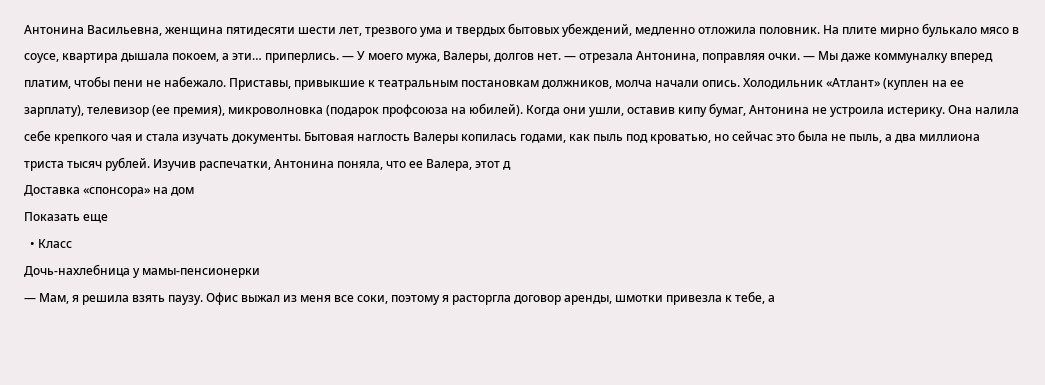Антонина Васильевна, женщина пятидесяти шести лет, трезвого ума и твердых бытовых убеждений, медленно отложила половник. На плите мирно булькало мясо в соусе, квартира дышала покоем, а эти… приперлись. — У моего мужа, Валеры, долгов нет. — отрезала Антонина, поправляя очки. — Мы даже коммуналку вперед платим, чтобы пени не набежало. Приставы, привыкшие к театральным постановкам должников, молча начали опись. Холодильник «Атлант» (куплен на ее зарплату), телевизор (ее премия), микроволновка (подарок профсоюза на юбилей). Когда они ушли, оставив кипу бумаг, Антонина не устроила истерику. Она налила себе крепкого чая и стала изучать документы. Бытовая наглость Валеры копилась годами, как пыль под кроватью, но сейчас это была не пыль, а два миллиона триста тысяч рублей. Изучив распечатки, Антонина поняла, что ее Валера, этот д
Доставка «спонсора» на дом
Показать еще
  • Класс
Дочь-нахлебница у мамы-пенсионерки
— Мам, я решила взять паузу. Офис выжал из меня все соки, поэтому я расторгла договор аренды, шмотки привезла к тебе, а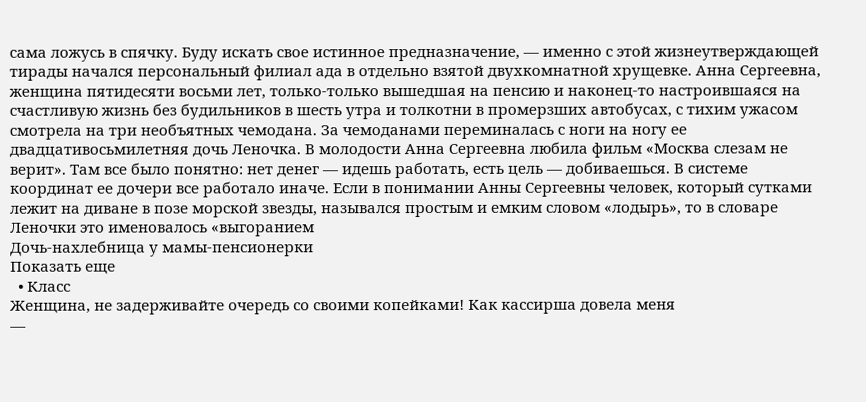сама ложусь в спячку. Буду искать свое истинное предназначение, — именно с этой жизнеутверждающей тирады начался персональный филиал ада в отдельно взятой двухкомнатной хрущевке. Анна Сергеевна, женщина пятидесяти восьми лет, только-только вышедшая на пенсию и наконец-то настроившаяся на счастливую жизнь без будильников в шесть утра и толкотни в промерзших автобусах, с тихим ужасом смотрела на три необъятных чемодана. За чемоданами переминалась с ноги на ногу ее двадцативосьмилетняя дочь Леночка. В молодости Анна Сергеевна любила фильм «Москва слезам не верит». Там все было понятно: нет денег — идешь работать, есть цель — добиваешься. В системе координат ее дочери все работало иначе. Если в понимании Анны Сергеевны человек, который сутками лежит на диване в позе морской звезды, назывался простым и емким словом «лодырь», то в словаре Леночки это именовалось «выгоранием
Дочь-нахлебница у мамы-пенсионерки
Показать еще
  • Класс
Женщина, не задерживайте очередь со своими копейками! Как кассирша довела меня
—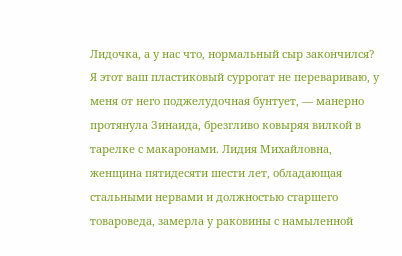Лидочка, а у нас что, нормальный сыр закончился? Я этот ваш пластиковый суррогат не перевариваю, у меня от него поджелудочная бунтует, — манерно протянула Зинаида, брезгливо ковыряя вилкой в тарелке с макаронами. Лидия Михайловна, женщина пятидесяти шести лет, обладающая стальными нервами и должностью старшего товароведа, замерла у раковины с намыленной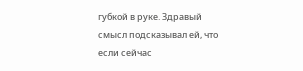губкой в руке. Здравый смысл подсказывал ей, что если сейчас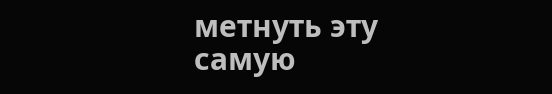метнуть эту самую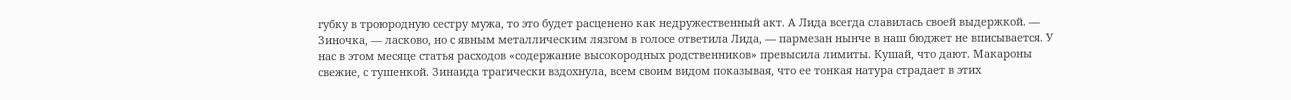губку в троюродную сестру мужа, то это будет расценено как недружественный акт. А Лида всегда славилась своей выдержкой. — Зиночка, — ласково, но с явным металлическим лязгом в голосе ответила Лида, — пармезан нынче в наш бюджет не вписывается. У нас в этом месяце статья расходов «содержание высокородных родственников» превысила лимиты. Кушай, что дают. Макароны свежие, с тушенкой. Зинаида трагически вздохнула, всем своим видом показывая, что ее тонкая натура страдает в этих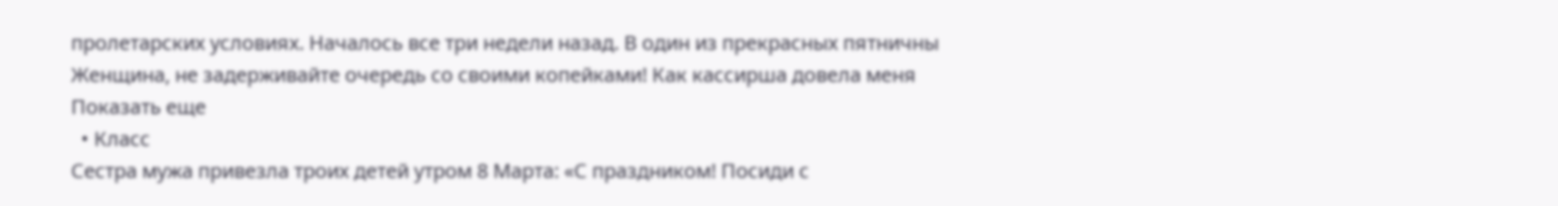пролетарских условиях. Началось все три недели назад. В один из прекрасных пятничны
Женщина, не задерживайте очередь со своими копейками! Как кассирша довела меня
Показать еще
  • Класс
Сестра мужа привезла троих детей утром 8 Марта: «С праздником! Посиди с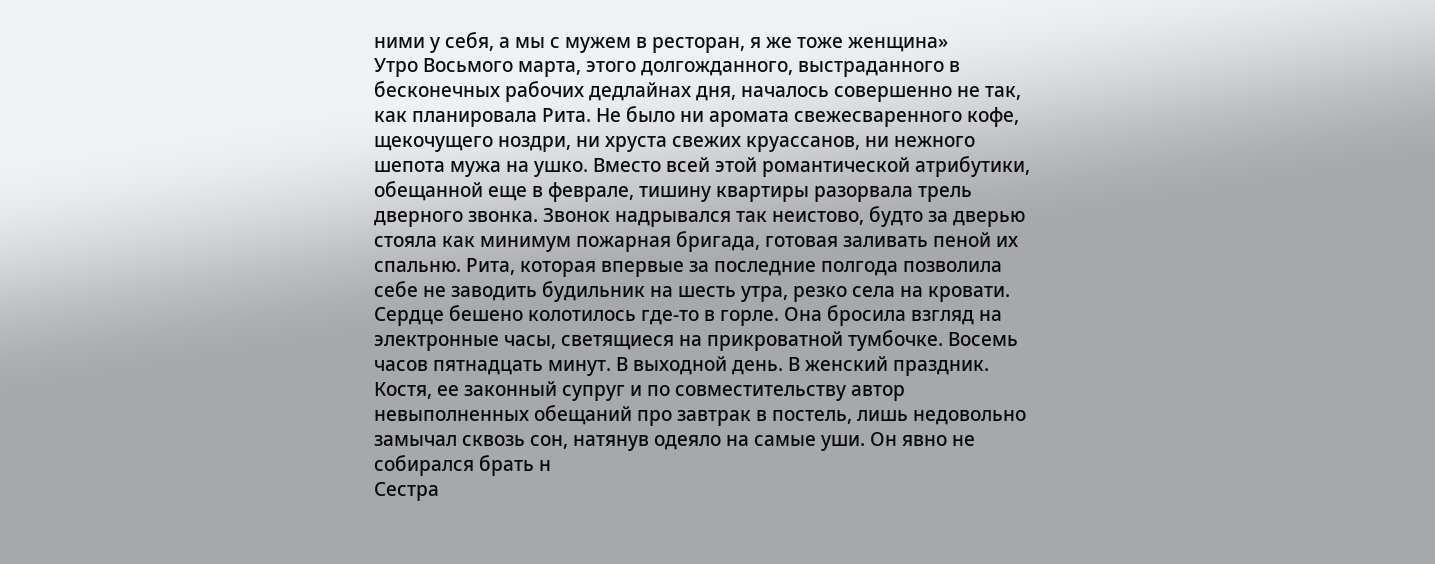ними у себя, а мы с мужем в ресторан, я же тоже женщина»
Утро Восьмого марта, этого долгожданного, выстраданного в бесконечных рабочих дедлайнах дня, началось совершенно не так, как планировала Рита. Не было ни аромата свежесваренного кофе, щекочущего ноздри, ни хруста свежих круассанов, ни нежного шепота мужа на ушко. Вместо всей этой романтической атрибутики, обещанной еще в феврале, тишину квартиры разорвала трель дверного звонка. Звонок надрывался так неистово, будто за дверью стояла как минимум пожарная бригада, готовая заливать пеной их спальню. Рита, которая впервые за последние полгода позволила себе не заводить будильник на шесть утра, резко села на кровати. Сердце бешено колотилось где-то в горле. Она бросила взгляд на электронные часы, светящиеся на прикроватной тумбочке. Восемь часов пятнадцать минут. В выходной день. В женский праздник. Костя, ее законный супруг и по совместительству автор невыполненных обещаний про завтрак в постель, лишь недовольно замычал сквозь сон, натянув одеяло на самые уши. Он явно не собирался брать н
Сестра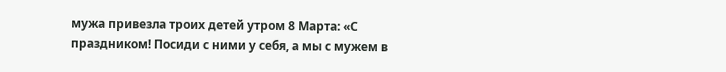мужа привезла троих детей утром 8 Марта: «С праздником! Посиди с ними у себя, а мы с мужем в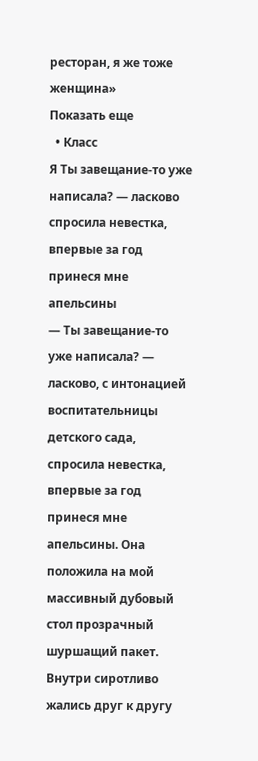ресторан, я же тоже женщина»
Показать еще
  • Класс
Я Ты завещание-то уже написала? — ласково спросила невестка, впервые за год принеся мне апельсины
— Ты завещание-то уже написала? — ласково, с интонацией воспитательницы детского сада, спросила невестка, впервые за год принеся мне апельсины. Она положила на мой массивный дубовый стол прозрачный шуршащий пакет. Внутри сиротливо жались друг к другу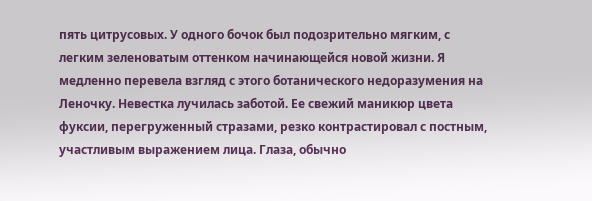пять цитрусовых. У одного бочок был подозрительно мягким, с легким зеленоватым оттенком начинающейся новой жизни. Я медленно перевела взгляд с этого ботанического недоразумения на Леночку. Невестка лучилась заботой. Ее свежий маникюр цвета фуксии, перегруженный стразами, резко контрастировал с постным, участливым выражением лица. Глаза, обычно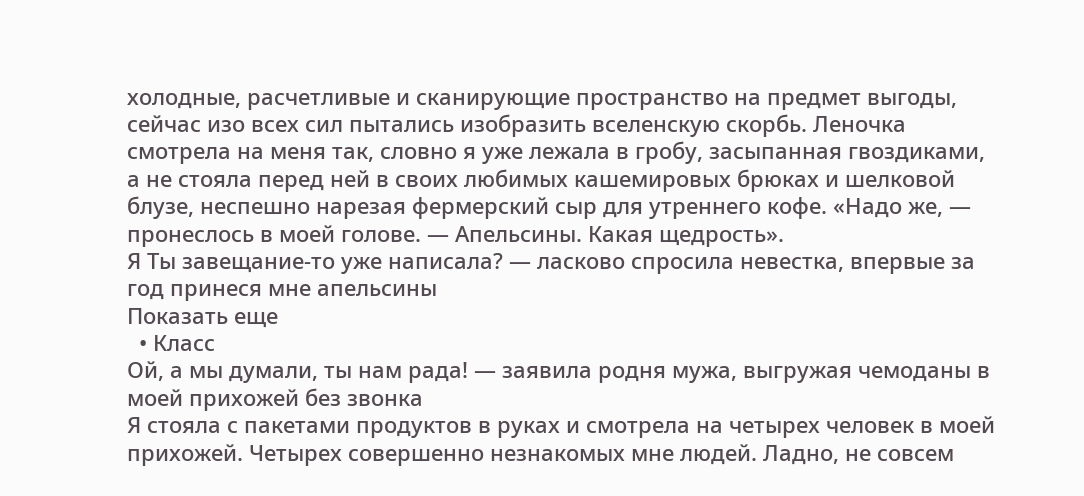холодные, расчетливые и сканирующие пространство на предмет выгоды, сейчас изо всех сил пытались изобразить вселенскую скорбь. Леночка смотрела на меня так, словно я уже лежала в гробу, засыпанная гвоздиками, а не стояла перед ней в своих любимых кашемировых брюках и шелковой блузе, неспешно нарезая фермерский сыр для утреннего кофе. «Надо же, — пронеслось в моей голове. — Апельсины. Какая щедрость».
Я Ты завещание-то уже написала? — ласково спросила невестка, впервые за год принеся мне апельсины
Показать еще
  • Класс
Ой, а мы думали, ты нам рада! — заявила родня мужа, выгружая чемоданы в моей прихожей без звонка
Я стояла с пакетами продуктов в руках и смотрела на четырех человек в моей прихожей. Четырех совершенно незнакомых мне людей. Ладно, не совсем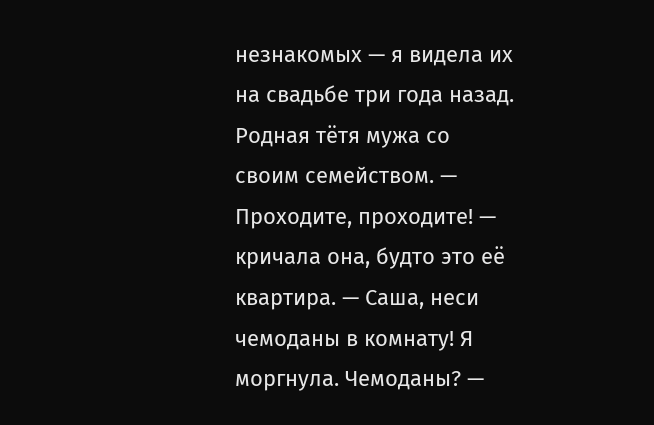незнакомых — я видела их на свадьбе три года назад. Родная тётя мужа со своим семейством. — Проходите, проходите! — кричала она, будто это её квартира. — Саша, неси чемоданы в комнату! Я моргнула. Чемоданы? —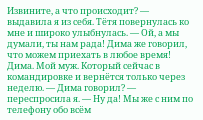Извините, а что происходит? — выдавила я из себя. Тётя повернулась ко мне и широко улыбнулась. — Ой, а мы думали, ты нам рада! Дима же говорил, что можем приехать в любое время! Дима. Мой муж. Который сейчас в командировке и вернётся только через неделю. — Дима говорил? — переспросила я. — Ну да! Мы же с ним по телефону обо всём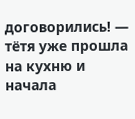договорились! — тётя уже прошла на кухню и начала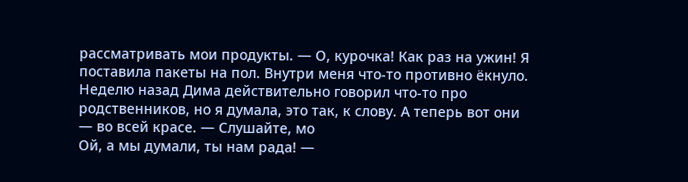рассматривать мои продукты. — О, курочка! Как раз на ужин! Я поставила пакеты на пол. Внутри меня что-то противно ёкнуло. Неделю назад Дима действительно говорил что-то про родственников, но я думала, это так, к слову. А теперь вот они — во всей красе. — Слушайте, мо
Ой, а мы думали, ты нам рада! —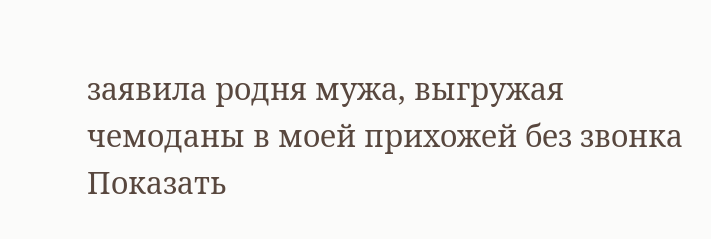заявила родня мужа, выгружая чемоданы в моей прихожей без звонка
Показать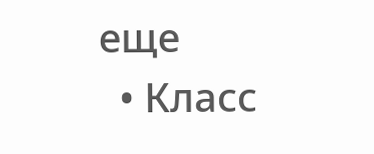еще
  • Класс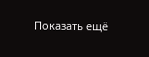Показать ещё